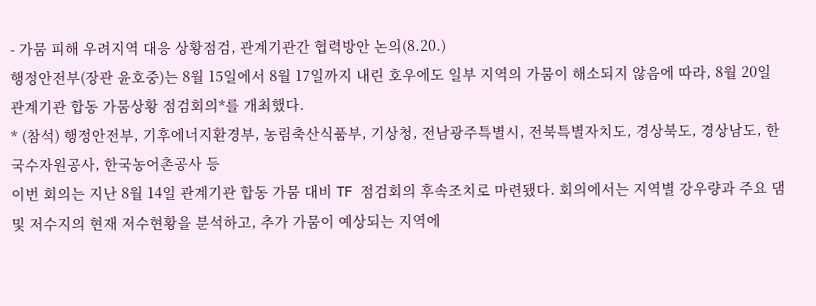- 가뭄 피해 우려지역 대응 상황점검, 관계기관간 협력방안 논의(8.20.)
행정안전부(장관 윤호중)는 8월 15일에서 8월 17일까지 내린 호우에도 일부 지역의 가뭄이 해소되지 않음에 따라, 8월 20일 관계기관 합동 가뭄상황 점검회의*를 개최했다.
* (참석) 행정안전부, 기후에너지환경부, 농림축산식품부, 기상청, 전남광주특별시, 전북특별자치도, 경상북도, 경상남도, 한국수자원공사, 한국농어촌공사 등
이번 회의는 지난 8월 14일 관계기관 합동 가뭄 대비 TF 점검회의 후속조치로 마련됐다. 회의에서는 지역별 강우량과 주요 댐 및 저수지의 현재 저수현황을 분석하고, 추가 가뭄이 예상되는 지역에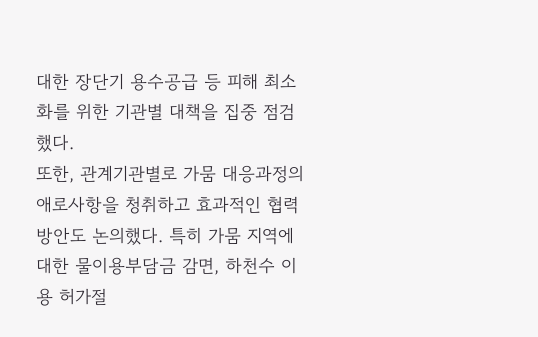대한 장단기 용수공급 등 피해 최소화를 위한 기관별 대책을 집중 점검했다.
또한, 관계기관별로 가뭄 대응과정의 애로사항을 청취하고 효과적인 협력방안도 논의했다. 특히 가뭄 지역에 대한 물이용부담금 감면, 하천수 이용 허가절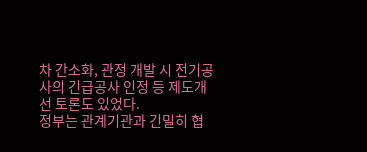차 간소화, 관정 개발 시 전기공사의 긴급공사 인정 등 제도개선 토론도 있었다.
정부는 관계기관과 긴밀히 협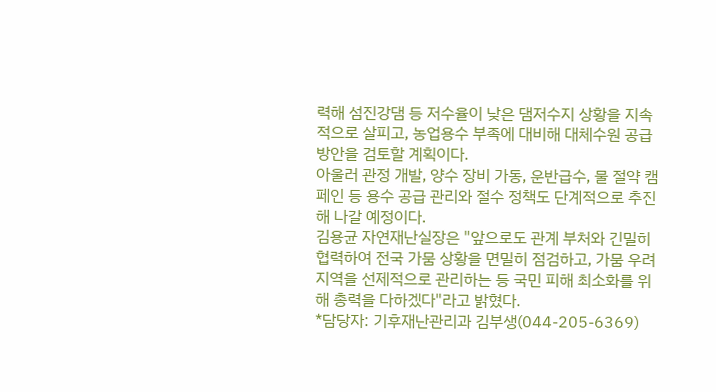력해 섬진강댐 등 저수율이 낮은 댐저수지 상황을 지속적으로 살피고, 농업용수 부족에 대비해 대체수원 공급 방안을 검토할 계획이다.
아울러 관정 개발, 양수 장비 가동, 운반급수, 물 절약 캠페인 등 용수 공급 관리와 절수 정책도 단계적으로 추진해 나갈 예정이다.
김용균 자연재난실장은 "앞으로도 관계 부처와 긴밀히 협력하여 전국 가뭄 상황을 면밀히 점검하고, 가뭄 우려 지역을 선제적으로 관리하는 등 국민 피해 최소화를 위해 총력을 다하겠다"라고 밝혔다.
*담당자: 기후재난관리과 김부생(044-205-6369)